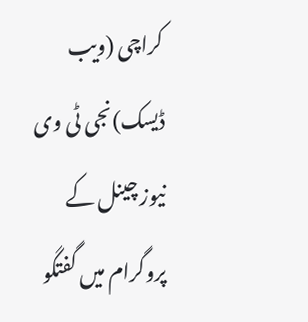کراچی (ویب ڈیسک)نجی ٹی وی نیوز چینل کے پروگرام میں گفتگو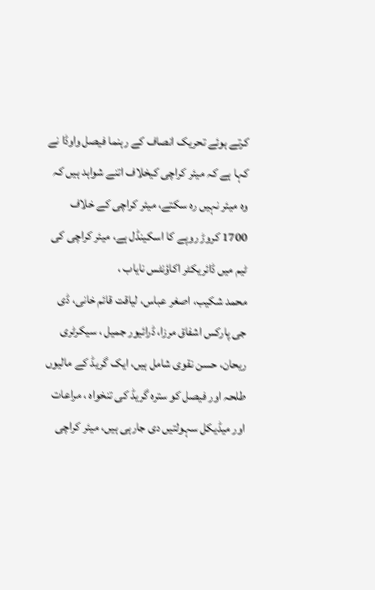کرتے ہوئے تحریک انصاف کے رہنما فیصل واوڈا نے کہا ہے کہ میئر کراچی کیخلاف اتنے شواہد ہیں کہ وہ میئر نہیں رہ سکتے، میئر کراچی کے خلاف 1700 کروڑ روپے کا اسکینڈل ہے، میئر کراچی کی ٹیم میں ڈائریکٹر اکاؤنٹس نایاب ،
محمد شکیب، اصغر عباس، لیاقت قائم خانی، ڈی جی پارکس اشفاق مرزا، ڈرائیور جمیل ، سیکرٹری ریحان، حسن نقوی شامل ہیں، ایک گریڈ کے مالیوں طلحہ اور فیصل کو سترہ گریڈ کی تنخواہ ، مراعات اور میڈیکل سہولتیں دی جارہی ہیں، میئر کراچی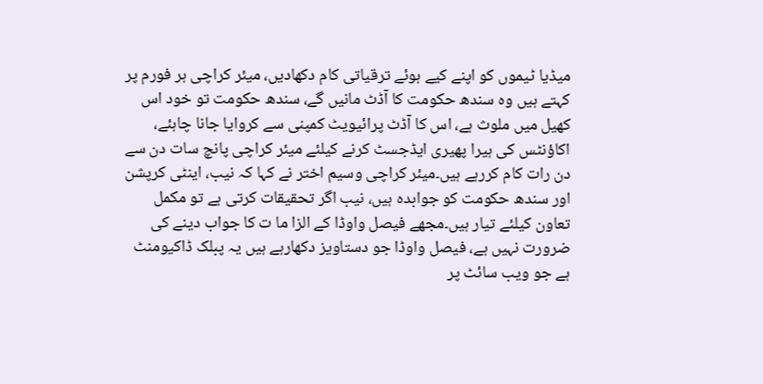میڈیا ٹیموں کو اپنے کیے ہوئے ترقیاتی کام دکھادیں، میئر کراچی ہر فورم پر کہتے ہیں وہ سندھ حکومت کا آڈٹ مانیں گے، سندھ حکومت تو خود اس کھیل میں ملوث ہے، اس کا آڈٹ پرائیویٹ کمپنی سے کروایا جانا چاہئے، اکاؤنٹس کی ہیرا پھیری ایڈجسٹ کرنے کیلئے میئر کراچی پانچ سات دن سے دن رات کام کررہے ہیں۔میئر کراچی وسیم اختر نے کہا کہ نیب، اینٹی کرپشن اور سندھ حکومت کو جوابدہ ہیں، نیب اگر تحقیقات کرتی ہے تو مکمل تعاون کیلئے تیار ہیں۔مجھے فیصل واوڈا کے الزا ما ت کا جواب دینے کی ضرورت نہیں ہے، فیصل واوڈا جو دستاویز دکھارہے ہیں یہ پبلک ڈاکیومنٹ ہے جو ویب سائٹ پر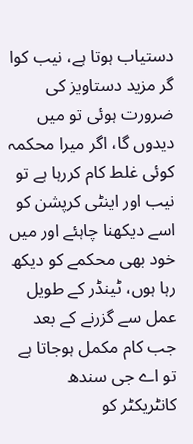دستیاب ہوتا ہے، نیب کوا گر مزید دستاویز کی ضرورت ہوئی تو میں دیدوں گا، اگر میرا محکمہ کوئی غلط کام کررہا ہے تو نیب اور اینٹی کرپشن کو اسے دیکھنا چاہئے اور میں خود بھی محکمے کو دیکھ رہا ہوں، ٹینڈر کے طویل عمل سے گزرنے کے بعد جب کام مکمل ہوجاتا ہے
تو اے جی سندھ کانٹریکٹر کو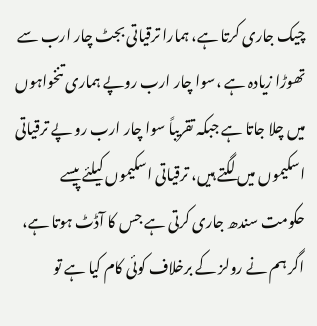چیک جاری کرتا ہے، ہمارا ترقیاتی بجٹ چار ارب سے تھوڑا زیادہ ہے ،سوا چار ارب روپے ہماری تنخواہوں میں چلا جاتا ہے جبکہ تقریباً سوا چار ارب رو پے ترقیاتی اسکیموں میں لگتے ہیں، ترقیاتی اسکیموں کیلئے پیسے حکومت سندھ جاری کرتی ہے جس کا آڈٹ ہوتا ہے، اگر ہم نے رولز کے برخلاف کوئی کام کیا ہے تو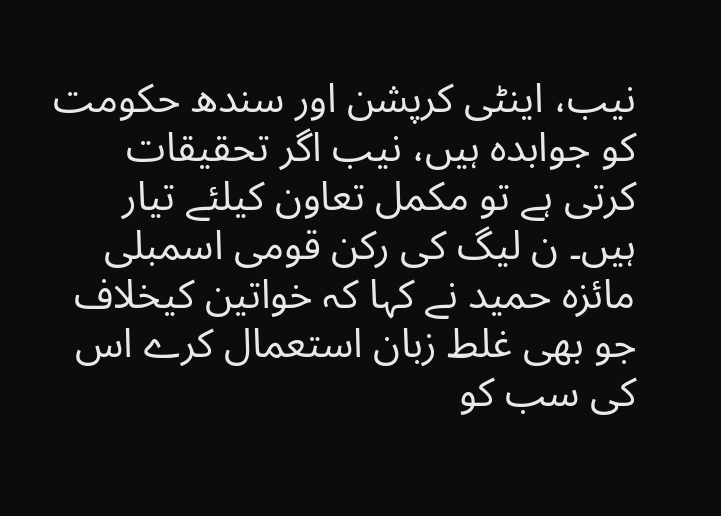نیب، اینٹی کرپشن اور سندھ حکومت کو جوابدہ ہیں، نیب اگر تحقیقات کرتی ہے تو مکمل تعاون کیلئے تیار ہیں۔ ن لیگ کی رکن قومی اسمبلی مائزہ حمید نے کہا کہ خواتین کیخلاف جو بھی غلط زبان استعمال کرے اس کی سب کو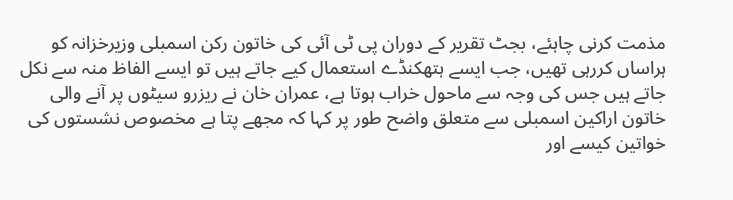مذمت کرنی چاہئے، بجٹ تقریر کے دوران پی ٹی آئی کی خاتون رکن اسمبلی وزیرخزانہ کو ہراساں کررہی تھیں، جب ایسے ہتھکنڈے استعمال کیے جاتے ہیں تو ایسے الفاظ منہ سے نکل جاتے ہیں جس کی وجہ سے ماحول خراب ہوتا ہے، عمران خان نے ریزرو سیٹوں پر آنے والی خاتون اراکین اسمبلی سے متعلق واضح طور پر کہا کہ مجھے پتا ہے مخصوص نشستوں کی خواتین کیسے اور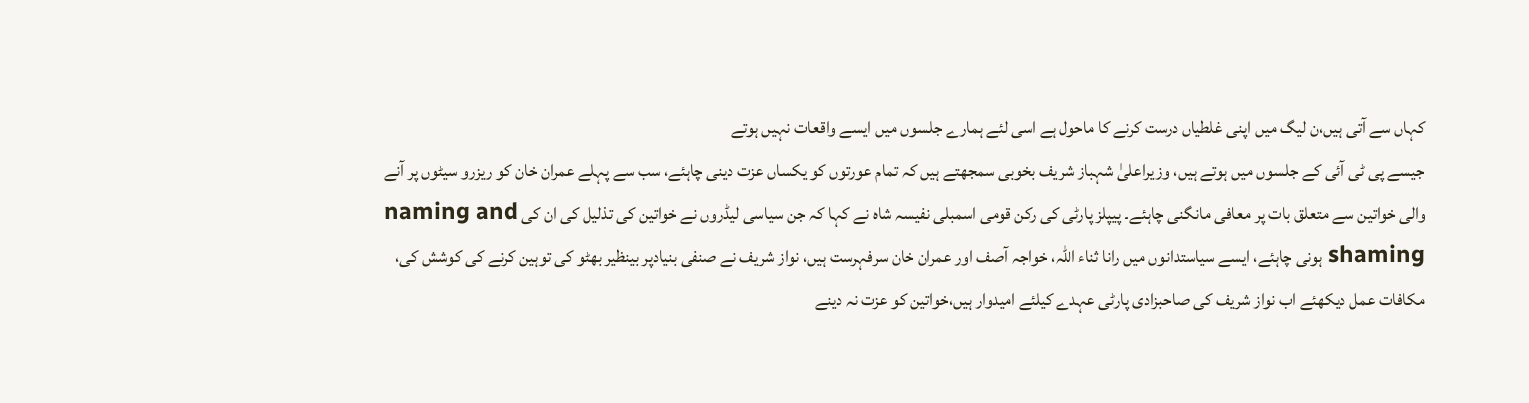کہاں سے آتی ہیں،ن لیگ میں اپنی غلطیاں درست کرنے کا ماحول ہے اسی لئے ہمارے جلسوں میں ایسے واقعات نہیں ہوتے
جیسے پی ٹی آئی کے جلسوں میں ہوتے ہیں، وزیراعلیٰ شہباز شریف بخوبی سمجھتے ہیں کہ تمام عورتوں کو یکساں عزت دینی چاہئے، سب سے پہلے عمران خان کو ریزرو سیٹوں پر آنے والی خواتین سے متعلق بات پر معافی مانگنی چاہئے۔ پیپلز پارٹی کی رکن قومی اسمبلی نفیسہ شاہ نے کہا کہ جن سیاسی لیڈروں نے خواتین کی تذلیل کی ان کی naming and shaming ہونی چاہئے، ایسے سیاستدانوں میں رانا ثناء اللہ، خواجہ آصف اور عمران خان سرفہرست ہیں، نواز شریف نے صنفی بنیادپر بینظیر بھٹو کی توہین کرنے کی کوشش کی، مکافات عمل دیکھئے اب نواز شریف کی صاحبزادی پارٹی عہدے کیلئے امیدوار ہیں،خواتین کو عزت نہ دینے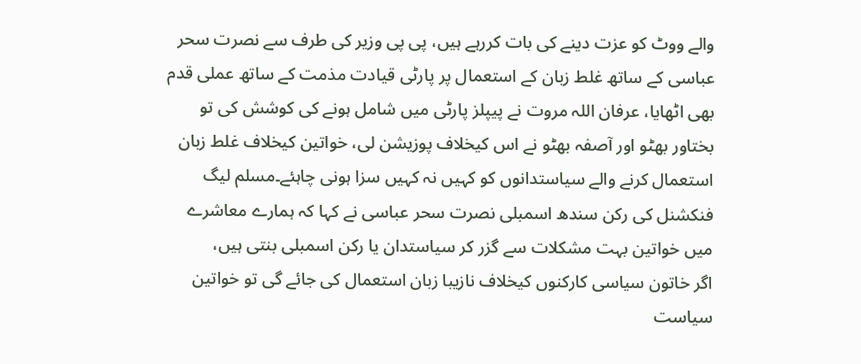والے ووٹ کو عزت دینے کی بات کررہے ہیں، پی پی وزیر کی طرف سے نصرت سحر عباسی کے ساتھ غلط زبان کے استعمال پر پارٹی قیادت مذمت کے ساتھ عملی قدم بھی اٹھایا، عرفان اللہ مروت نے پیپلز پارٹی میں شامل ہونے کی کوشش کی تو بختاور بھٹو اور آصفہ بھٹو نے اس کیخلاف پوزیشن لی، خواتین کیخلاف غلط زبان استعمال کرنے والے سیاستدانوں کو کہیں نہ کہیں سزا ہونی چاہئے۔مسلم لیگ فنکشنل کی رکن سندھ اسمبلی نصرت سحر عباسی نے کہا کہ ہمارے معاشرے میں خواتین بہت مشکلات سے گزر کر سیاستدان یا رکن اسمبلی بنتی ہیں،
اگر خاتون سیاسی کارکنوں کیخلاف نازیبا زبان استعمال کی جائے گی تو خواتین سیاست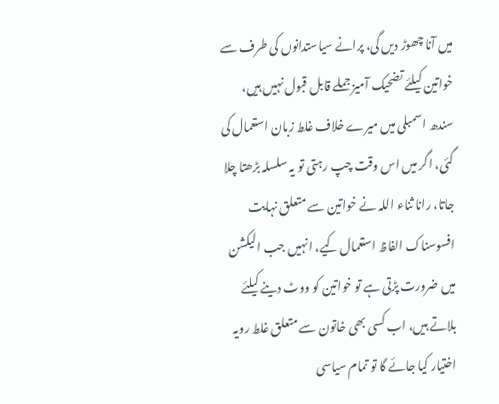میں آنا چھوڑ دیں گی، پرانے سیاستدانوں کی طرف سے خواتین کیلئے تضحیک آمیز جملے قابل قبول نہیں ہیں، سندھ اسمبلی میں میرے خلاف غلط زبان استعمال کی گئی، اگر میں اس وقت چپ رہتی تو یہ سلسلہ بڑھتا چلا جاتا، رانا ثناء اللہ نے خواتین سے متعلق نہایت افسوسناک الفاظ استعمال کیے، انہیں جب الیکشن میں ضرورت پڑتی ہے تو خواتین کو ووٹ دینے کیلئے بلاتے ہیں، اب کسی بھی خاتون سے متعلق غلط رویہ اختیار کیا جائے گا تو تمام سیاسی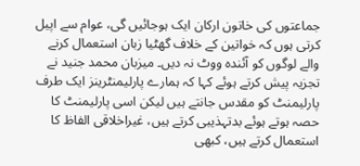جماعتوں کی خاتون ارکان ایک ہوجائیں گی، عوام سے اپیل کرتی ہوں کہ خواتین کے خلاف گھٹیا زبان استعمال کرنے والے لوگوں کو آئندہ ووٹ نہ دیں۔ میزبان محمد جنید نے تجزیہ پیش کرتے ہوئے کہا کہ ہمارے پارلیمنٹرینز ایک طرف پارلیمنٹ کو مقدس جانتے ہیں لیکن اسی پارلیمنٹ کا حصہ ہوتے ہوئے بدتہذیبی کرتے ہیں، غیراخلاقی الفاظ کا استعمال کرتے ہیں، کبھی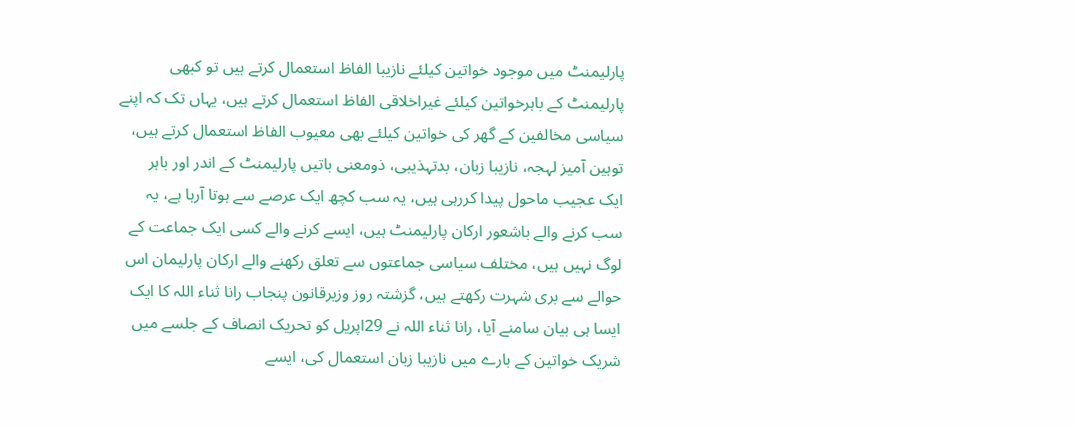پارلیمنٹ میں موجود خواتین کیلئے نازیبا الفاظ استعمال کرتے ہیں تو کبھی پارلیمنٹ کے باہرخواتین کیلئے غیراخلاقی الفاظ استعمال کرتے ہیں، یہاں تک کہ اپنے سیاسی مخالفین کے گھر کی خواتین کیلئے بھی معیوب الفاظ استعمال کرتے ہیں، توہین آمیز لہجہ، نازیبا زبان، بدتہذیبی، ذومعنی باتیں پارلیمنٹ کے اندر اور باہر
ایک عجیب ماحول پیدا کررہی ہیں، یہ سب کچھ ایک عرصے سے ہوتا آرہا ہے، یہ سب کرنے والے باشعور ارکان پارلیمنٹ ہیں، ایسے کرنے والے کسی ایک جماعت کے لوگ نہیں ہیں، مختلف سیاسی جماعتوں سے تعلق رکھنے والے ارکان پارلیمان اس حوالے سے بری شہرت رکھتے ہیں، گزشتہ روز وزیرقانون پنجاب رانا ثناء اللہ کا ایک ایسا ہی بیان سامنے آیا، رانا ثناء اللہ نے 29اپریل کو تحریک انصاف کے جلسے میں شریک خواتین کے بارے میں نازیبا زبان استعمال کی، ایسے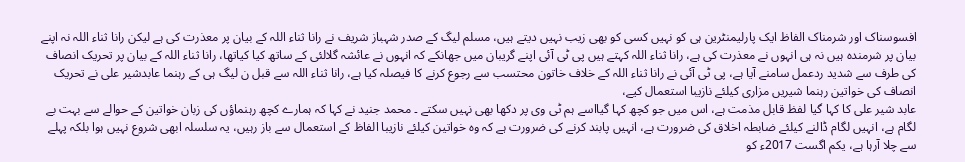افسوسناک اور شرمناک الفاظ ایک پارلیمنٹرین ہی کو نہیں کسی کو بھی زیب نہیں دیتے ہیں، مسلم لیگ کے صدر شہباز شریف نے رانا ثناء اللہ کے بیان پر معذرت کی ہے لیکن رانا ثناء اللہ نہ اپنے بیان پر شرمندہ ہیں نہ ہی انہوں نے معذرت کی ہے، رانا ثناء اللہ کہتے ہیں پی ٹی آئی اپنے گریبان میں جھانکے کہ انہوں نے عائشہ گلالئی کے ساتھ کیا کیاتھا، رانا ثناء اللہ کے بیان پر تحریک انصاف کی طرف سے شدید ردعمل سامنے آیا ہے، پی ٹی آئی نے رانا ثناء اللہ کے خلاف خاتون محتسب سے رجوع کرنے کا فیصلہ کیا ہے، رانا ثناء اللہ سے قبل ن لیگ ہی کے رہنما عابدشیر علی نے تحریک انصاف کی خواتین رہنما شیریں مزاری کیلئے نازیبا استعمال کیے،
عابد شیر علی کا کہا گیا لفظ قابل مذمت ہے، اس میں جو کچھ کہا گیااسے ہم ٹی وی پر دکھا بھی نہیں سکتے ۔ محمد جنید نے کہا کہ ہمارے کچھ رہنماؤں کی زبان خواتین کے حوالے سے بہت بے لگام ہے، انہیں لگام ڈالنے کیلئے ضابطہ اخلاق کی ضرورت ہے، انہیں پابند کرنے کی ضرورت ہے کہ وہ خواتین کیلئے نازیبا الفاظ کے استعمال سے باز رہیں، یہ سلسلہ ابھی شروع نہیں ہوا بلکہ پہلے سے چلا آرہا ہے، یکم اگست 2017ء کو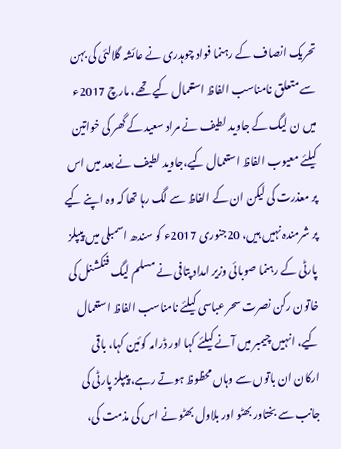تحریک انصاف کے رہنما فواد چوہدری نے عائشہ گلالئی کی بہن سے متعلق نامناسب الفاظ استعمال کیے تھے، مارچ 2017ء میں ن لیگ کے جاوید لطیف نے مراد سعید کے گھر کی خواتین کیلئے معیوب الفاظ استعمال کیے،جاوید لطیف نے بعد میں اس پر معذرت کی لیکن ان کے الفاظ سے لگ رہا تھا کہ وہ اپنے کیے پر شرمندہ نہیں ہیں، 20جنوری 2017ء کو سندھ اسمبلی میں پیپلز پارٹی کے رہنما صوبائی وزیر امداد پتافی نے مسلم لیگ فنکشنل کی خاتون رکن نصرت سحر عباسی کیلئے نامناسب الفاظ استعمال کیے، انہیں چیمبر میں آنے کیلئے کہا اور ڈرامہ کوئین کہا، باقی ارکان ان باتوں سے وہاں محظوظ ہوتے رہے، پیپلز پارٹی کی جانب سے بختاور بھٹو اور بلاول بھٹو نے اس کی مذمت کی،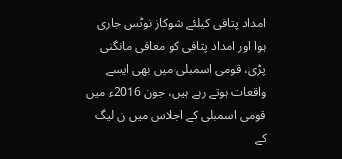امداد پتافی کیلئے شوکاز نوٹس جاری ہوا اور امداد پتافی کو معافی مانگنی پڑی، قومی اسمبلی میں بھی ایسے واقعات ہوتے رہے ہیں، جون 2016ء میں قومی اسمبلی کے اجلاس میں ن لیگ کے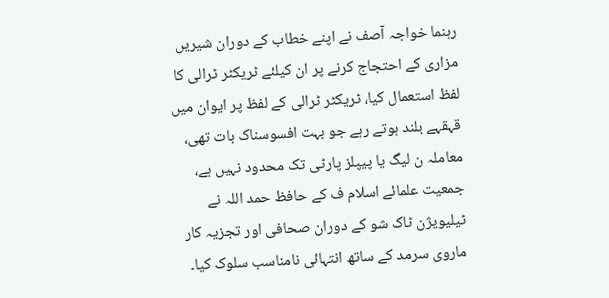رہنما خواجہ آصف نے اپنے خطاب کے دوران شیریں مزاری کے احتجاج کرنے پر ان کیلئے ٹریکٹر ٹرالی کا لفظ استعمال کیا، ٹریکٹر ٹرالی کے لفظ پر ایوان میں قہقہے بلند ہوتے رہے جو بہت افسوسناک بات تھی، معاملہ ن لیگ یا پیپلز پارٹی تک محدود نہیں ہے، جمعیت علمائے اسلام ف کے حافظ حمد اللہ نے ٹیلیویژن ٹاک شو کے دوران صحافی اور تجزیہ کار ماروی سرمد کے ساتھ انتہائی نامناسب سلوک کیا۔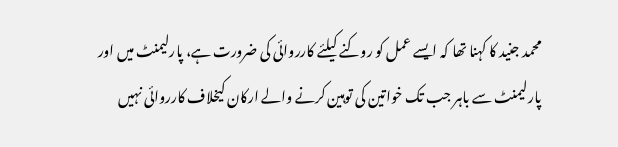محمد جنید کا کہنا تھا کہ ایسے عمل کو روکنے کیلئے کارروائی کی ضرورت ہے، پارلیمنٹ میں اور پارلیمنٹ سے باہر جب تک خواتین کی توہین کرنے والے ارکان کیخلاف کارروائی نہیں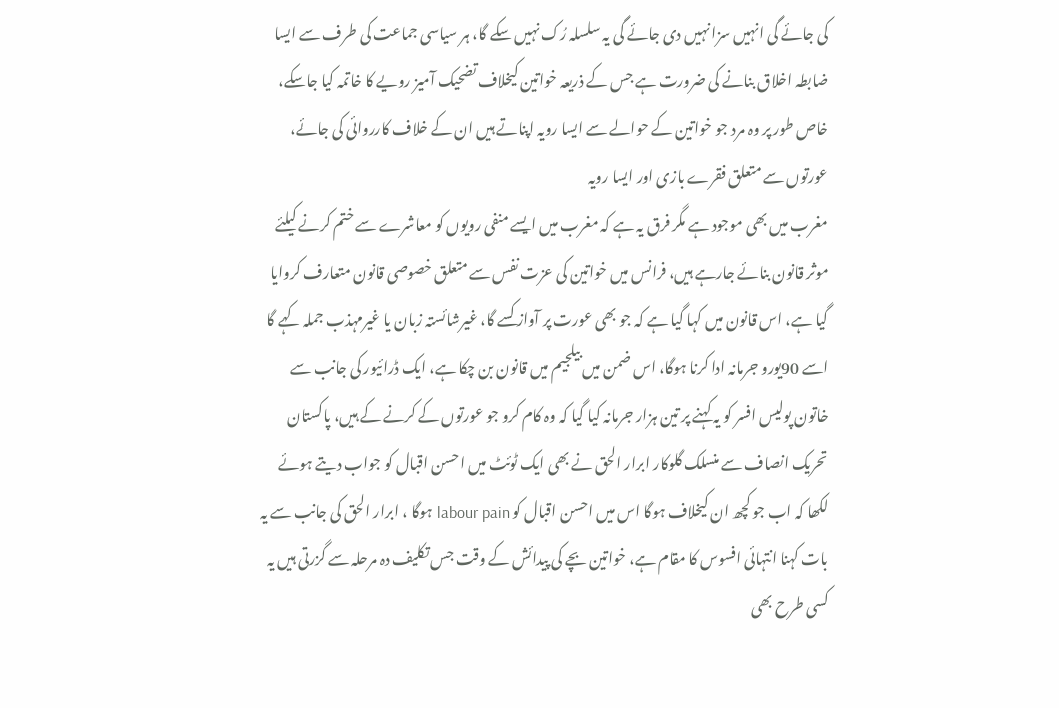کی جائے گی انہیں سزا نہیں دی جائے گی یہ سلسلہ رُک نہیں سکے گا، ہر سیاسی جماعت کی طرف سے ایسا ضابطہ اخلاق بنانے کی ضرورت ہے جس کے ذریعہ خواتین کیخلاف تضحیک آمیز رویے کا خاتمہ کیا جاسکے، خاص طور پر وہ مرد جو خواتین کے حوالے سے ایسا رویہ اپناتے ہیں ان کے خلاف کارروائی کی جائے، عورتوں سے متعلق فقرے بازی اور ایسا رویہ
مغرب میں بھی موجود ہے مگر فرق یہ ہے کہ مغرب میں ایسے منفی رویوں کو معاشرے سے ختم کرنے کیلئے موثر قانون بنائے جارہے ہیں، فرانس میں خواتین کی عزت نفس سے متعلق خصوصی قانون متعارف کروایا گیا ہے، اس قانون میں کہا گیا ہے کہ جو بھی عورت پر آواز کسے گا، غیرشائستہ زبان یا غیرمہذب جملہ کہے گا اسے 90یورو جرمانہ ادا کرنا ہوگا، اس ضمن میں بیلجیم میں قانون بن چکا ہے، ایک ڈرائیور کی جانب سے خاتون پولیس افسر کو یہ کہنے پر تین ہزار جرمانہ کیا گیا کہ وہ کام کرو جو عورتوں کے کرنے کے ہیں، پاکستان تحریک انصاف سے منسلک گلوکار ابرار الحق نے بھی ایک ٹوئٹ میں احسن اقبال کو جواب دیتے ہوئے لکھا کہ اب جو کچھ ان کیخلاف ہوگا اس میں احسن اقبال کو labour pain ہوگا ، ابرار الحق کی جانب سے یہ بات کہنا انتہائی افسوس کا مقام ہے، خواتین بچے کی پیدائش کے وقت جس تکلیف دہ مرحلہ سے گزرتی ہیں یہ کسی طرح بھی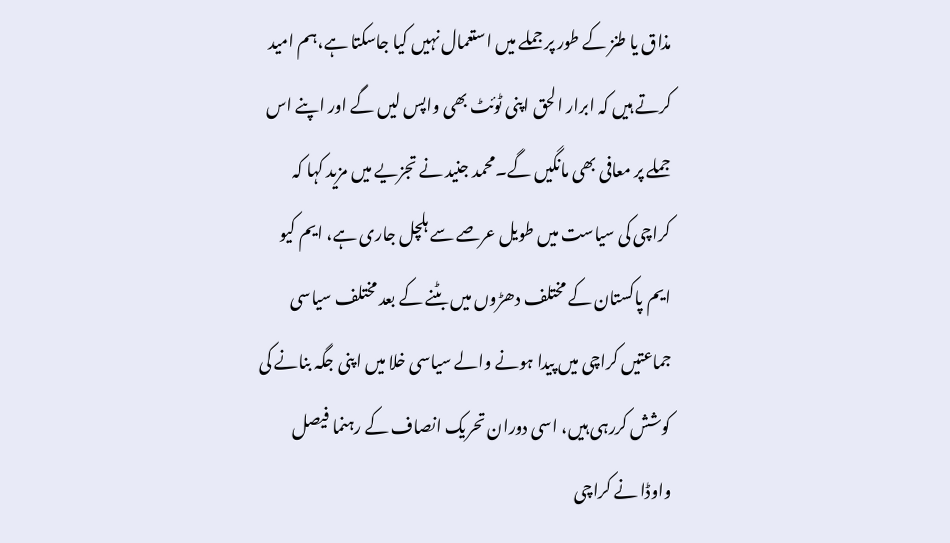مذاق یا طنز کے طور پر جملے میں استعمال نہیں کیا جاسکتا ہے،ہم امید کرتے ہیں کہ ابرار الحق اپنی ٹوئٹ بھی واپس لیں گے اور اپنے اس جملے پر معافی بھی مانگیں گے۔محمد جنید نے تجزیے میں مزید کہا کہ کراچی کی سیاست میں طویل عرصے سے ہلچل جاری ہے، ایم کیو ایم پاکستان کے مختلف دھڑوں میں بٹنے کے بعد مختلف سیاسی جماعتیں کراچی میں پیدا ہونے والے سیاسی خلا میں اپنی جگہ بنانے کی کوشش کررہی ہیں، اسی دوران تحریک انصاف کے رہنما فیصل واوڈا نے کراچی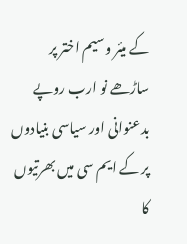کے میئر وسیم اختر پر ساڑھے نو ارب روپے بدعنوانی اور سیاسی بنیادوں پر کے ایم سی میں بھرتیوں کا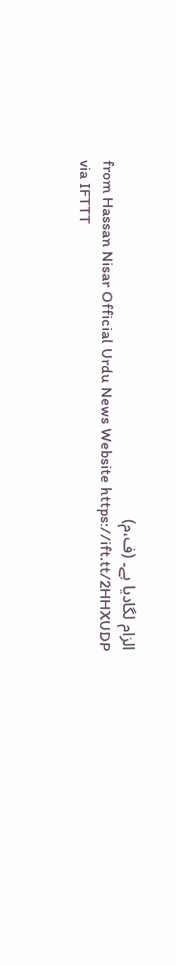الزام لگادیا ہے۔ (ف،م)
from Hassan Nisar Official Urdu News Website https://ift.tt/2HHXUDP
via IFTTT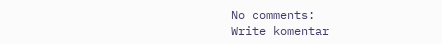No comments:
Write komentar